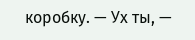коробку. — Ух ты, —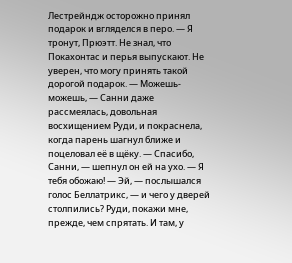Лестрейндж осторожно принял подарок и вгляделся в перо. — Я тронут, Прюэтт. Не знал, что Покахонтас и перья выпускают. Не уверен, что могу принять такой дорогой подарок. — Можешь-можешь, — Санни даже рассмеялась, довольная восхищением Руди, и покраснела, когда парень шагнул ближе и поцеловал её в щёку. — Спасибо, Санни, — шепнул он ей на ухо. — Я тебя обожаю! — Эй, — послышался голос Беллатрикс, — и чего у дверей столпились? Руди, покажи мне, прежде, чем спрятать. И там, у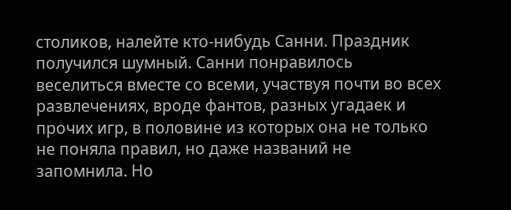столиков, налейте кто-нибудь Санни. Праздник получился шумный. Санни понравилось веселиться вместе со всеми, участвуя почти во всех развлечениях, вроде фантов, разных угадаек и прочих игр, в половине из которых она не только не поняла правил, но даже названий не запомнила. Но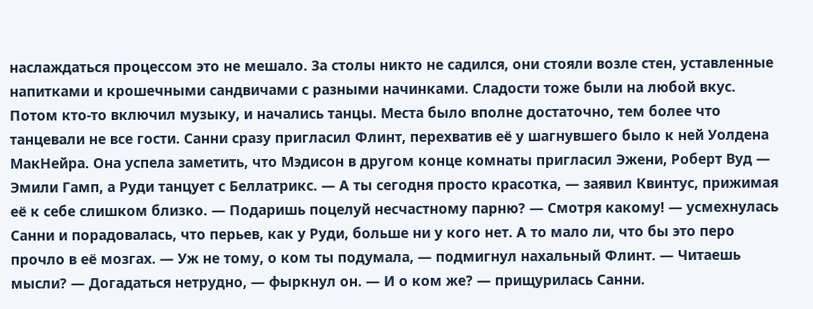наслаждаться процессом это не мешало. За столы никто не садился, они стояли возле стен, уставленные напитками и крошечными сандвичами с разными начинками. Сладости тоже были на любой вкус. Потом кто-то включил музыку, и начались танцы. Места было вполне достаточно, тем более что танцевали не все гости. Санни сразу пригласил Флинт, перехватив её у шагнувшего было к ней Уолдена МакНейра. Она успела заметить, что Мэдисон в другом конце комнаты пригласил Эжени, Роберт Вуд — Эмили Гамп, а Руди танцует с Беллатрикс. — А ты сегодня просто красотка, — заявил Квинтус, прижимая её к себе слишком близко. — Подаришь поцелуй несчастному парню? — Смотря какому! — усмехнулась Санни и порадовалась, что перьев, как у Руди, больше ни у кого нет. А то мало ли, что бы это перо прочло в её мозгах. — Уж не тому, о ком ты подумала, — подмигнул нахальный Флинт. — Читаешь мысли? — Догадаться нетрудно, — фыркнул он. — И о ком же? — прищурилась Санни.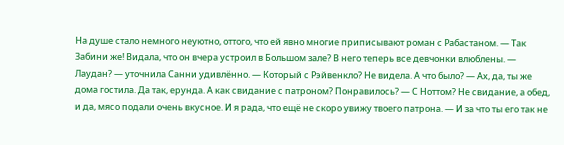На душе стало немного неуютно, оттого, что ей явно многие приписывают роман с Рабастаном. — Так Забини же! Видала, что он вчера устроил в Большом зале? В него теперь все девчонки влюблены. — Лаудан? — уточнила Санни удивлённо. — Который с Рэйвенкло? Не видела. А что было? — Ах, да, ты же дома гостила. Да так, ерунда. А как свидание с патроном? Понравилось? — С Ноттом? Не свидание, а обед, и да, мясо подали очень вкусное. И я рада, что ещё не скоро увижу твоего патрона. — И за что ты его так не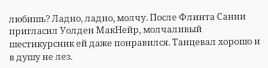любишь? Ладно, ладно, молчу. После Флинта Санни пригласил Уолден МакНейр, молчаливый шестикурсник ей даже понравился. Танцевал хорошо и в душу не лез.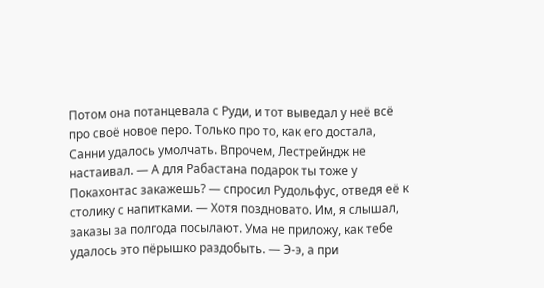Потом она потанцевала с Руди, и тот выведал у неё всё про своё новое перо. Только про то, как его достала, Санни удалось умолчать. Впрочем, Лестрейндж не настаивал. — А для Рабастана подарок ты тоже у Покахонтас закажешь? — спросил Рудольфус, отведя её к столику с напитками. — Хотя поздновато. Им, я слышал, заказы за полгода посылают. Ума не приложу, как тебе удалось это пёрышко раздобыть. — Э-э, а при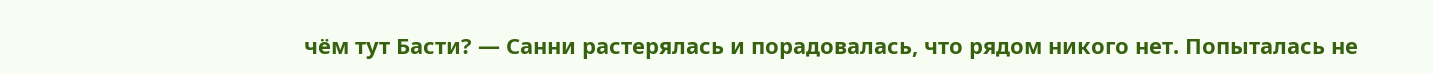чём тут Басти? — Санни растерялась и порадовалась, что рядом никого нет. Попыталась не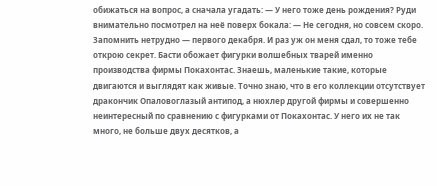обижаться на вопрос, а сначала угадать: — У него тоже день рождения? Руди внимательно посмотрел на неё поверх бокала: — Не сегодня, но совсем скоро. Запомнить нетрудно — первого декабря. И раз уж он меня сдал, то тоже тебе открою секрет. Басти обожает фигурки волшебных тварей именно производства фирмы Покахонтас. Знаешь, маленькие такие, которые двигаются и выглядят как живые. Точно знаю, что в его коллекции отсутствует дракончик Опаловоглазый антипод, а нюхлер другой фирмы и совершенно неинтересный по сравнению с фигурками от Покахонтас. У него их не так много, не больше двух десятков, а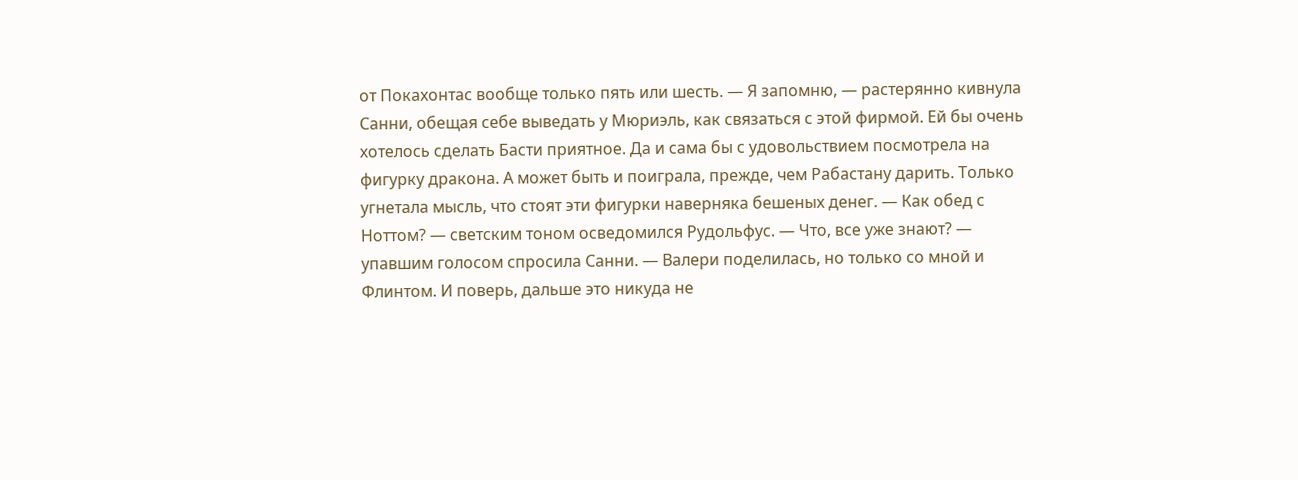от Покахонтас вообще только пять или шесть. — Я запомню, — растерянно кивнула Санни, обещая себе выведать у Мюриэль, как связаться с этой фирмой. Ей бы очень хотелось сделать Басти приятное. Да и сама бы с удовольствием посмотрела на фигурку дракона. А может быть и поиграла, прежде, чем Рабастану дарить. Только угнетала мысль, что стоят эти фигурки наверняка бешеных денег. — Как обед с Ноттом? — светским тоном осведомился Рудольфус. — Что, все уже знают? — упавшим голосом спросила Санни. — Валери поделилась, но только со мной и Флинтом. И поверь, дальше это никуда не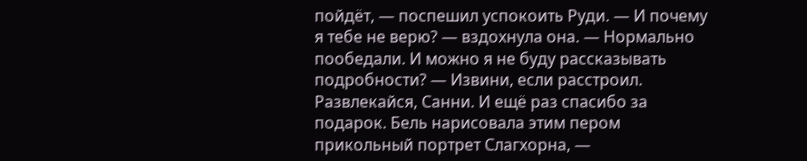пойдёт, — поспешил успокоить Руди. — И почему я тебе не верю? — вздохнула она. — Нормально пообедали. И можно я не буду рассказывать подробности? — Извини, если расстроил. Развлекайся, Санни. И ещё раз спасибо за подарок. Бель нарисовала этим пером прикольный портрет Слагхорна, —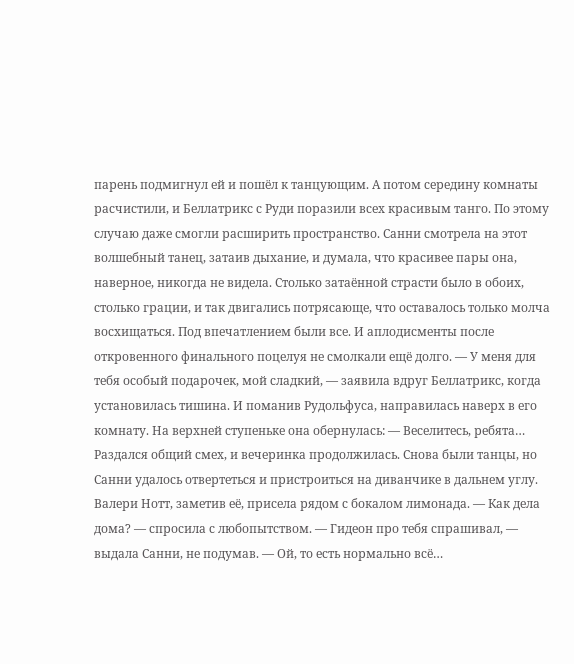парень подмигнул ей и пошёл к танцующим. А потом середину комнаты расчистили, и Беллатрикс с Руди поразили всех красивым танго. По этому случаю даже смогли расширить пространство. Санни смотрела на этот волшебный танец, затаив дыхание, и думала, что красивее пары она, наверное, никогда не видела. Столько затаённой страсти было в обоих, столько грации, и так двигались потрясающе, что оставалось только молча восхищаться. Под впечатлением были все. И аплодисменты после откровенного финального поцелуя не смолкали ещё долго. — У меня для тебя особый подарочек, мой сладкий, — заявила вдруг Беллатрикс, когда установилась тишина. И поманив Рудольфуса, направилась наверх в его комнату. На верхней ступеньке она обернулась: — Веселитесь, ребята… Раздался общий смех, и вечеринка продолжилась. Снова были танцы, но Санни удалось отвертеться и пристроиться на диванчике в дальнем углу. Валери Нотт, заметив её, присела рядом с бокалом лимонада. — Как дела дома? — спросила с любопытством. — Гидеон про тебя спрашивал, — выдала Санни, не подумав. — Ой, то есть нормально всё…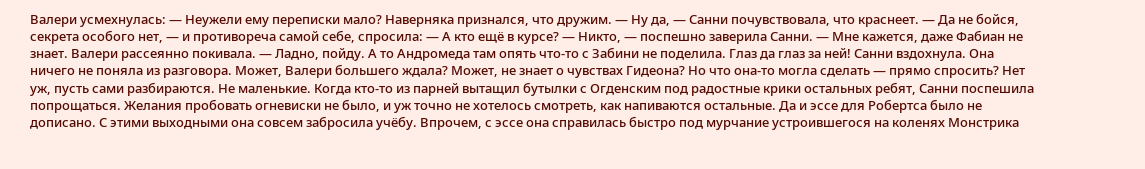Валери усмехнулась: — Неужели ему переписки мало? Наверняка признался, что дружим. — Ну да, — Санни почувствовала, что краснеет. — Да не бойся, секрета особого нет, — и противореча самой себе, спросила: — А кто ещё в курсе? — Никто, — поспешно заверила Санни. — Мне кажется, даже Фабиан не знает. Валери рассеянно покивала. — Ладно, пойду. А то Андромеда там опять что-то с Забини не поделила. Глаз да глаз за ней! Санни вздохнула. Она ничего не поняла из разговора. Может, Валери большего ждала? Может, не знает о чувствах Гидеона? Но что она-то могла сделать — прямо спросить? Нет уж, пусть сами разбираются. Не маленькие. Когда кто-то из парней вытащил бутылки с Огденским под радостные крики остальных ребят, Санни поспешила попрощаться. Желания пробовать огневиски не было, и уж точно не хотелось смотреть, как напиваются остальные. Да и эссе для Робертса было не дописано. С этими выходными она совсем забросила учёбу. Впрочем, с эссе она справилась быстро под мурчание устроившегося на коленях Монстрика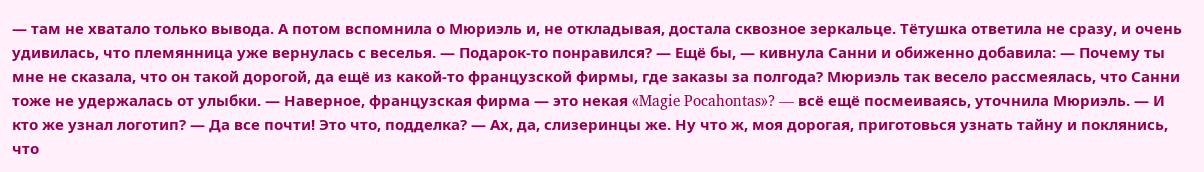— там не хватало только вывода. А потом вспомнила о Мюриэль и, не откладывая, достала сквозное зеркальце. Тётушка ответила не сразу, и очень удивилась, что племянница уже вернулась с веселья. — Подарок-то понравился? — Ещё бы, — кивнула Санни и обиженно добавила: — Почему ты мне не сказала, что он такой дорогой, да ещё из какой-то французской фирмы, где заказы за полгода? Мюриэль так весело рассмеялась, что Санни тоже не удержалась от улыбки. — Наверное, французская фирма — это некая «Magie Pocahontas»? — всё ещё посмеиваясь, уточнила Мюриэль. — И кто же узнал логотип? — Да все почти! Это что, подделка? — Ах, да, слизеринцы же. Ну что ж, моя дорогая, приготовься узнать тайну и поклянись, что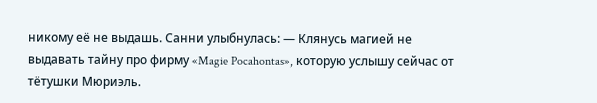никому её не выдашь. Санни улыбнулась: — Клянусь магией не выдавать тайну про фирму «Magie Pocahontas», которую услышу сейчас от тётушки Мюриэль.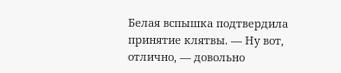Белая вспышка подтвердила принятие клятвы. — Ну вот, отлично, — довольно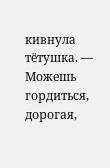кивнула тётушка. — Можешь гордиться, дорогая,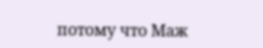потому что Маж